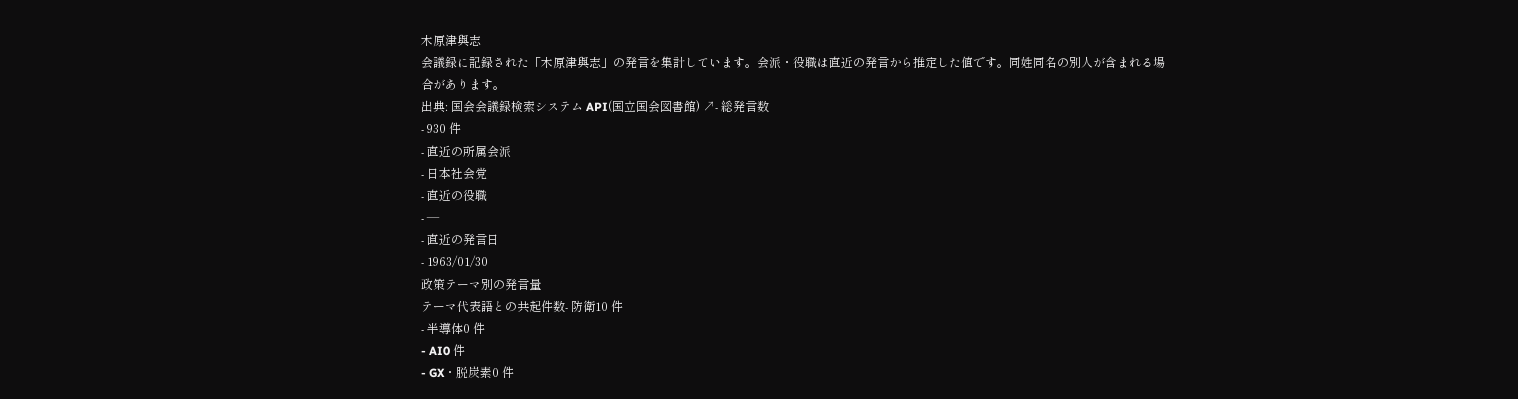木原津與志
会議録に記録された「木原津與志」の発言を集計しています。会派・役職は直近の発言から推定した値です。同姓同名の別人が含まれる場合があります。
出典: 国会会議録検索システム API(国立国会図書館) ↗- 総発言数
- 930 件
- 直近の所属会派
- 日本社会党
- 直近の役職
- —
- 直近の発言日
- 1963/01/30
政策テーマ別の発言量
テーマ代表語との共起件数- 防衛10 件
- 半導体0 件
- AI0 件
- GX・脱炭素0 件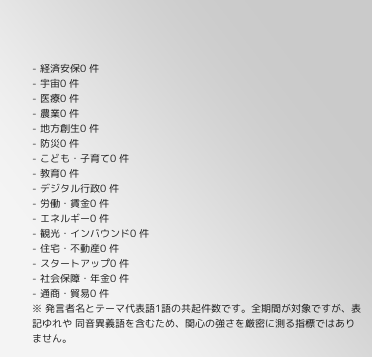- 経済安保0 件
- 宇宙0 件
- 医療0 件
- 農業0 件
- 地方創生0 件
- 防災0 件
- こども・子育て0 件
- 教育0 件
- デジタル行政0 件
- 労働・賃金0 件
- エネルギー0 件
- 観光・インバウンド0 件
- 住宅・不動産0 件
- スタートアップ0 件
- 社会保障・年金0 件
- 通商・貿易0 件
※ 発言者名とテーマ代表語1語の共起件数です。全期間が対象ですが、表記ゆれや 同音異義語を含むため、関心の強さを厳密に測る指標ではありません。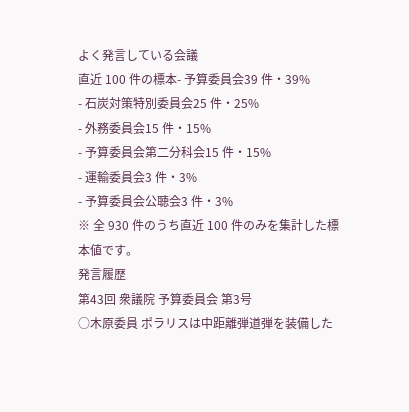よく発言している会議
直近 100 件の標本- 予算委員会39 件・39%
- 石炭対策特別委員会25 件・25%
- 外務委員会15 件・15%
- 予算委員会第二分科会15 件・15%
- 運輸委員会3 件・3%
- 予算委員会公聴会3 件・3%
※ 全 930 件のうち直近 100 件のみを集計した標本値です。
発言履歴
第43回 衆議院 予算委員会 第3号
○木原委員 ポラリスは中距離弾道弾を装備した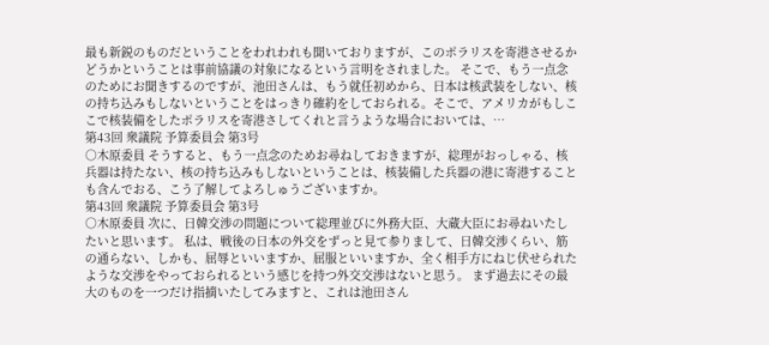最も新鋭のものだということをわれわれも聞いておりますが、このポラリスを寄港させるかどうかということは事前協議の対象になるという言明をされました。 そこで、もう一点念のためにお聞きするのですが、池田さんは、もう就任初めから、日本は核武装をしない、核の持ち込みもしないということをはっきり確約をしておられる。そこで、アメリカがもしここで核装備をしたポラリスを寄港さしてくれと言うような場合においては、…
第43回 衆議院 予算委員会 第3号
○木原委員 そうすると、もう一点念のためお尋ねしておきますが、総理がおっしゃる、核兵器は持たない、核の持ち込みもしないということは、核装備した兵器の港に寄港することも含んでおる、こう了解してよろしゅうございますか。
第43回 衆議院 予算委員会 第3号
○木原委員 次に、日韓交渉の問題について総理並びに外務大臣、大蔵大臣にお尋ねいたしたいと思います。 私は、戦後の日本の外交をずっと見て参りまして、日韓交渉くらい、筋の通らない、しかも、屈辱といいますか、屈服といいますか、全く相手方にねじ伏せられたような交渉をやっておられるという感じを持つ外交交渉はないと思う。 まず過去にその最大のものを一つだけ指摘いたしてみますと、これは池田さん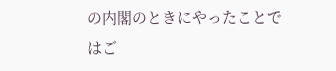の内閣のときにやったことではご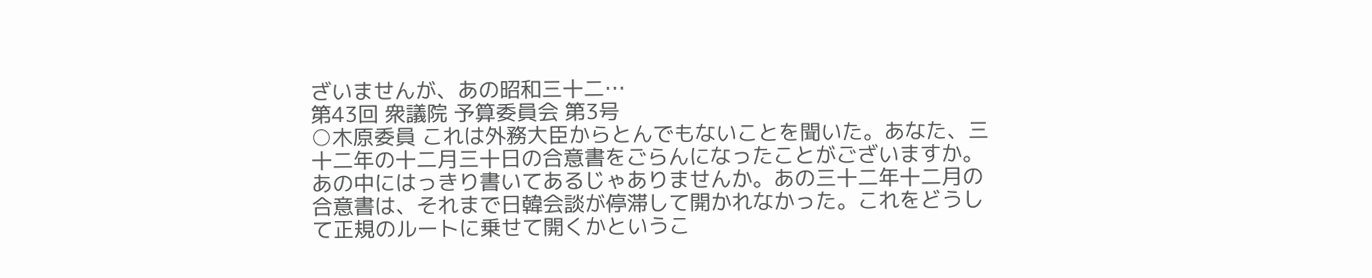ざいませんが、あの昭和三十二…
第43回 衆議院 予算委員会 第3号
○木原委員 これは外務大臣からとんでもないことを聞いた。あなた、三十二年の十二月三十日の合意書をごらんになったことがございますか。あの中にはっきり書いてあるじゃありませんか。あの三十二年十二月の合意書は、それまで日韓会談が停滞して開かれなかった。これをどうして正規のルートに乗せて開くかというこ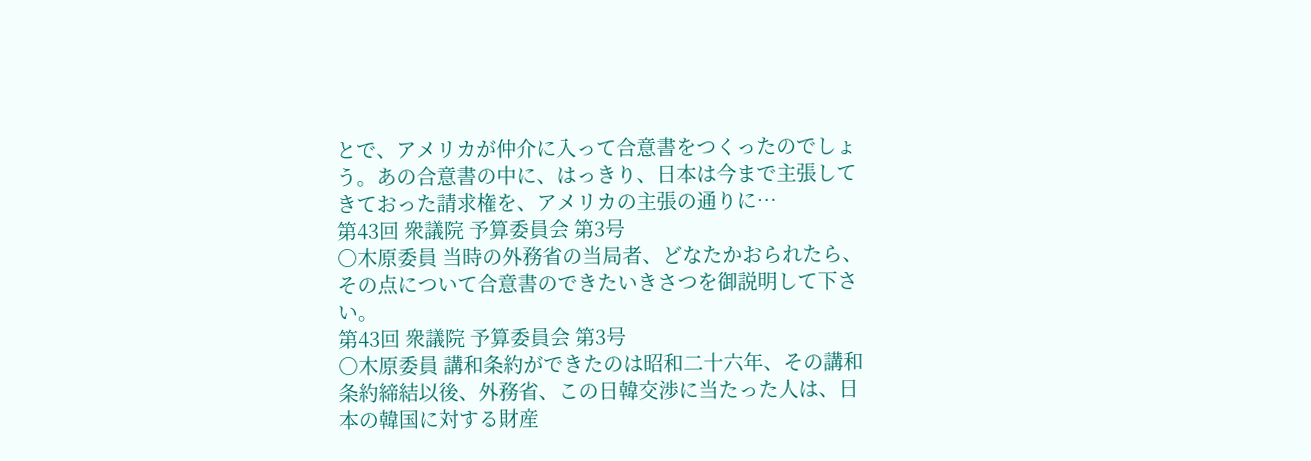とで、アメリカが仲介に入って合意書をつくったのでしょう。あの合意書の中に、はっきり、日本は今まで主張してきておった請求権を、アメリカの主張の通りに…
第43回 衆議院 予算委員会 第3号
○木原委員 当時の外務省の当局者、どなたかおられたら、その点について合意書のできたいきさつを御説明して下さい。
第43回 衆議院 予算委員会 第3号
○木原委員 講和条約ができたのは昭和二十六年、その講和条約締結以後、外務省、この日韓交渉に当たった人は、日本の韓国に対する財産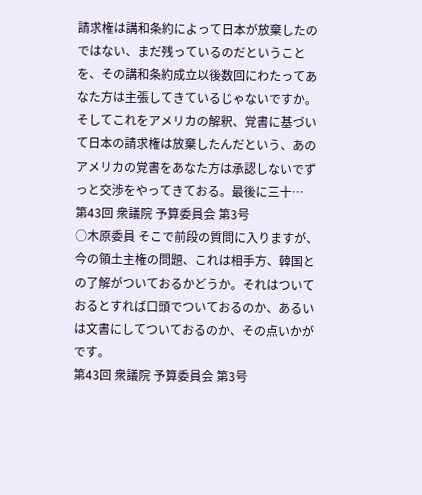請求権は講和条約によって日本が放棄したのではない、まだ残っているのだということを、その講和条約成立以後数回にわたってあなた方は主張してきているじゃないですか。そしてこれをアメリカの解釈、覚書に基づいて日本の請求権は放棄したんだという、あのアメリカの覚書をあなた方は承認しないでずっと交渉をやってきておる。最後に三十…
第43回 衆議院 予算委員会 第3号
○木原委員 そこで前段の質問に入りますが、今の領土主権の問題、これは相手方、韓国との了解がついておるかどうか。それはついておるとすれば口頭でついておるのか、あるいは文書にしてついておるのか、その点いかがです。
第43回 衆議院 予算委員会 第3号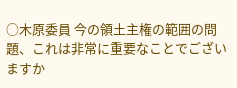○木原委員 今の領土主権の範囲の問題、これは非常に重要なことでございますか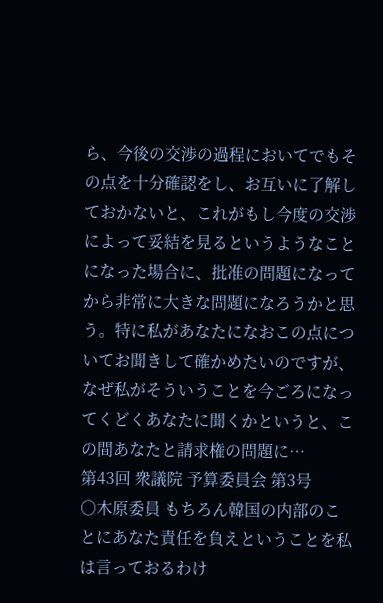ら、今後の交渉の過程においてでもその点を十分確認をし、お互いに了解しておかないと、これがもし今度の交渉によって妥結を見るというようなことになった場合に、批准の問題になってから非常に大きな問題になろうかと思う。特に私があなたになおこの点についてお聞きして確かめたいのですが、なぜ私がそういうことを今ごろになってくどくあなたに聞くかというと、この間あなたと請求権の問題に…
第43回 衆議院 予算委員会 第3号
○木原委員 もちろん韓国の内部のことにあなた責任を負えということを私は言っておるわけ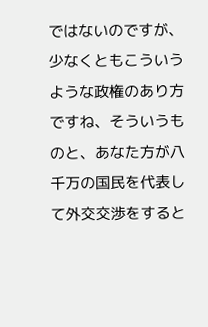ではないのですが、少なくともこういうような政権のあり方ですね、そういうものと、あなた方が八千万の国民を代表して外交交渉をすると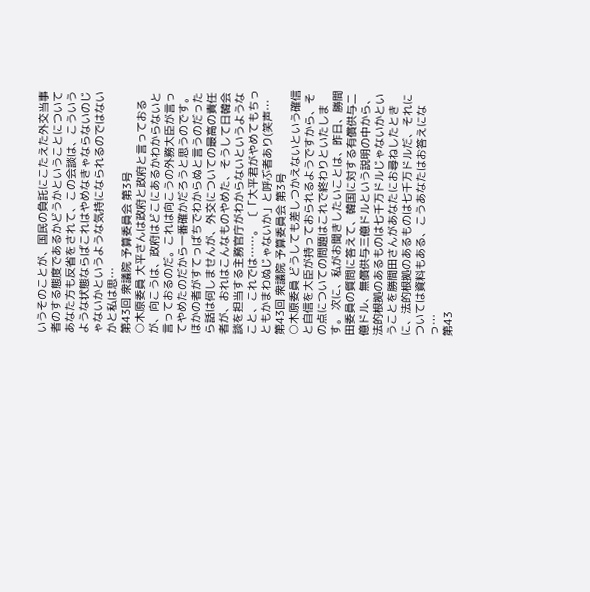いうそのことが、国民の負託にこたえた外交当事者のする態度であるかどうかということについてあなた方も反省をされて、この会談は、こういうような状態ならばこれはやめなきゃならないのじゃないかというような気持になられるのではないかと私は思…
第43回 衆議院 予算委員会 第3号
○木原委員 大平さんは政府と政府と言っておるが、向こうは、政府はどこにあるかわからないと言っておるのだ。これは向こうの外務大臣が言ってやめたのだから一番確かだろうと思うのです。ほかの者がすてっばちでわからぬと言うのだったら話は何しませんが、外交についての最高の責任者が、おれはこんなものやめた、そうして日韓会談を担当する主務官庁がわからないというようなこと、これでは……。 〔「大平君がやめてもちっともかまわぬじゃないか」と呼ぶ者あり(笑声…
第43回 衆議院 予算委員会 第3号
○木原委員 どうしても差しつかえないという確信と自信を大臣が持っておられるようですから、その点についての問題はこれで終わりといたします。 次に、私がお聞きしたいことは、昨日、勝間田委員の質問に答えて、韓国に対する有償供与二億ドル、無償供与三億ドルという説明の中から、法的根拠のあるものは七千万ドルじゃないかということを勝間田さんがあなたにお尋ねしたときに、法的根拠のあるものは七千万ドルだ、それについては資料もある、こうあなたはお答えになっ…
第43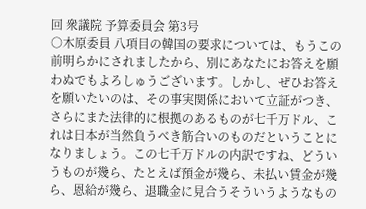回 衆議院 予算委員会 第3号
○木原委員 八項目の韓国の要求については、もうこの前明らかにされましたから、別にあなたにお答えを願わぬでもよろしゅうございます。しかし、ぜひお答えを願いたいのは、その事実関係において立証がつき、さらにまた法律的に根拠のあるものが七千万ドル、これは日本が当然負うべき筋合いのものだということになりましょう。この七千万ドルの内訳ですね、どういうものが幾ら、たとえば預金が幾ら、未払い賃金が幾ら、恩給が幾ら、退職金に見合うそういうようなもの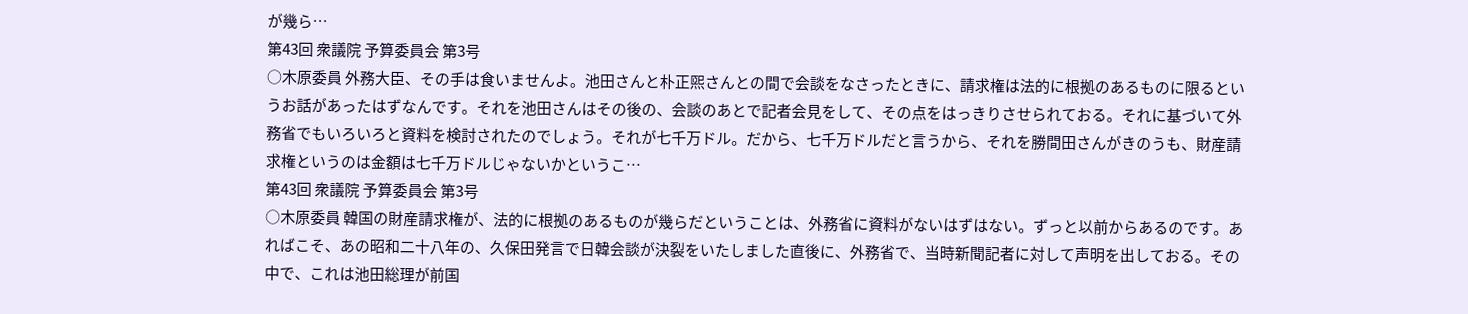が幾ら…
第43回 衆議院 予算委員会 第3号
○木原委員 外務大臣、その手は食いませんよ。池田さんと朴正煕さんとの間で会談をなさったときに、請求権は法的に根拠のあるものに限るというお話があったはずなんです。それを池田さんはその後の、会談のあとで記者会見をして、その点をはっきりさせられておる。それに基づいて外務省でもいろいろと資料を検討されたのでしょう。それが七千万ドル。だから、七千万ドルだと言うから、それを勝間田さんがきのうも、財産請求権というのは金額は七千万ドルじゃないかというこ…
第43回 衆議院 予算委員会 第3号
○木原委員 韓国の財産請求権が、法的に根拠のあるものが幾らだということは、外務省に資料がないはずはない。ずっと以前からあるのです。あればこそ、あの昭和二十八年の、久保田発言で日韓会談が決裂をいたしました直後に、外務省で、当時新聞記者に対して声明を出しておる。その中で、これは池田総理が前国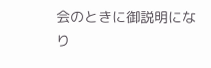会のときに御説明になり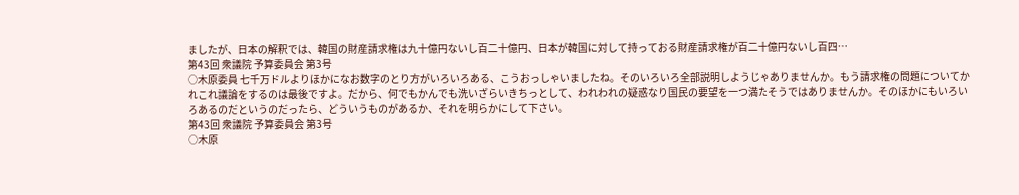ましたが、日本の解釈では、韓国の財産請求権は九十億円ないし百二十億円、日本が韓国に対して持っておる財産請求権が百二十億円ないし百四…
第43回 衆議院 予算委員会 第3号
○木原委員 七千万ドルよりほかになお数字のとり方がいろいろある、こうおっしゃいましたね。そのいろいろ全部説明しようじゃありませんか。もう請求権の問題についてかれこれ議論をするのは最後ですよ。だから、何でもかんでも洗いざらいきちっとして、われわれの疑惑なり国民の要望を一つ満たそうではありませんか。そのほかにもいろいろあるのだというのだったら、どういうものがあるか、それを明らかにして下さい。
第43回 衆議院 予算委員会 第3号
○木原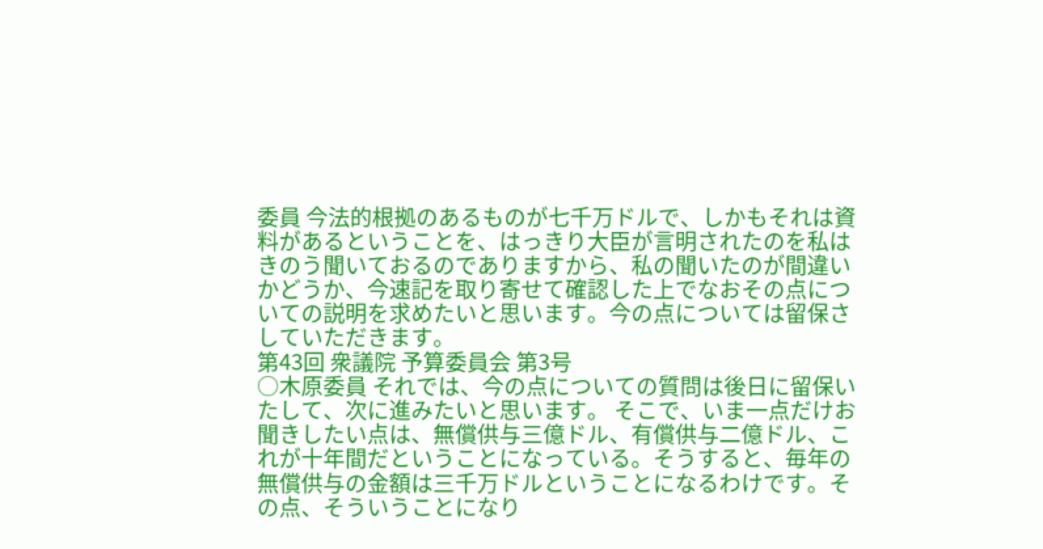委員 今法的根拠のあるものが七千万ドルで、しかもそれは資料があるということを、はっきり大臣が言明されたのを私はきのう聞いておるのでありますから、私の聞いたのが間違いかどうか、今速記を取り寄せて確認した上でなおその点についての説明を求めたいと思います。今の点については留保さしていただきます。
第43回 衆議院 予算委員会 第3号
○木原委員 それでは、今の点についての質問は後日に留保いたして、次に進みたいと思います。 そこで、いま一点だけお聞きしたい点は、無償供与三億ドル、有償供与二億ドル、これが十年間だということになっている。そうすると、毎年の無償供与の金額は三千万ドルということになるわけです。その点、そういうことになり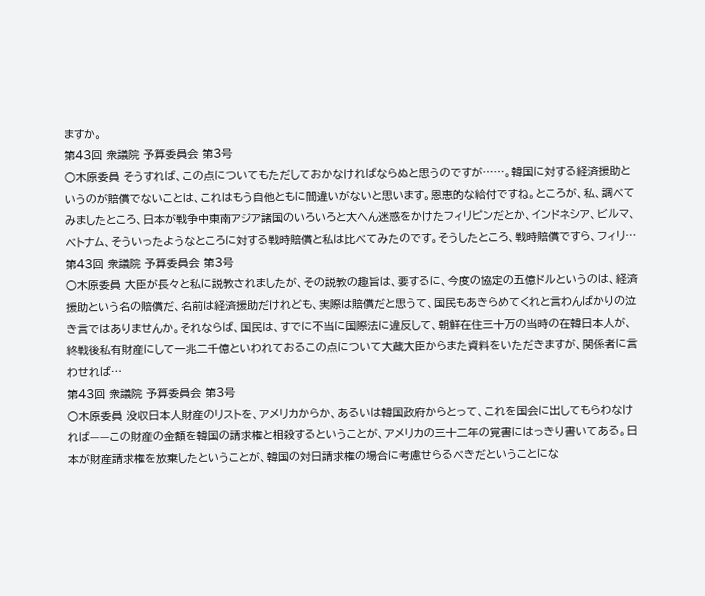ますか。
第43回 衆議院 予算委員会 第3号
○木原委員 そうすれば、この点についてもただしておかなければならぬと思うのですが……。韓国に対する経済援助というのが賠償でないことは、これはもう自他ともに間違いがないと思います。恩恵的な給付ですね。ところが、私、調べてみましたところ、日本が戦争中東南アジア諸国のいろいろと大へん迷惑をかけたフィリピンだとか、インドネシア、ビルマ、べトナム、そういったようなところに対する戦時賠償と私は比べてみたのです。そうしたところ、戦時賠償ですら、フィリ…
第43回 衆議院 予算委員会 第3号
○木原委員 大臣が長々と私に説教されましたが、その説教の趣旨は、要するに、今度の協定の五億ドルというのは、経済援助という名の賠償だ、名前は経済援助だけれども、実際は賠償だと思うて、国民もあきらめてくれと言わんばかりの泣き言ではありませんか。それならば、国民は、すでに不当に国際法に違反して、朝鮮在住三十万の当時の在韓日本人が、終戦後私有財産にして一兆二千億といわれておるこの点について大蔵大臣からまた資料をいただきますが、関係者に言わせれば…
第43回 衆議院 予算委員会 第3号
○木原委員 没収日本人財産のリストを、アメリカからか、あるいは韓国政府からとって、これを国会に出してもらわなければ——この財産の金額を韓国の請求権と相殺するということが、アメリカの三十二年の覚書にはっきり書いてある。日本が財産請求権を放棄したということが、韓国の対日請求権の場合に考慮せらるべきだということにな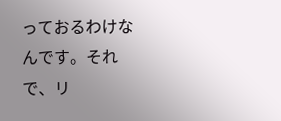っておるわけなんです。それで、リ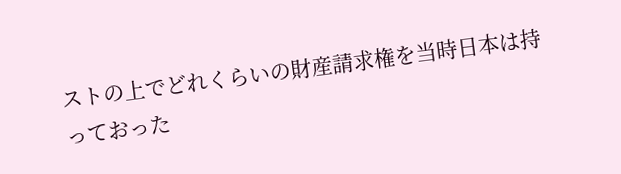ストの上でどれくらいの財産請求権を当時日本は持っておった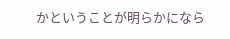かということが明らかになら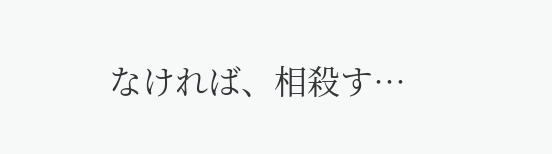なければ、相殺す…